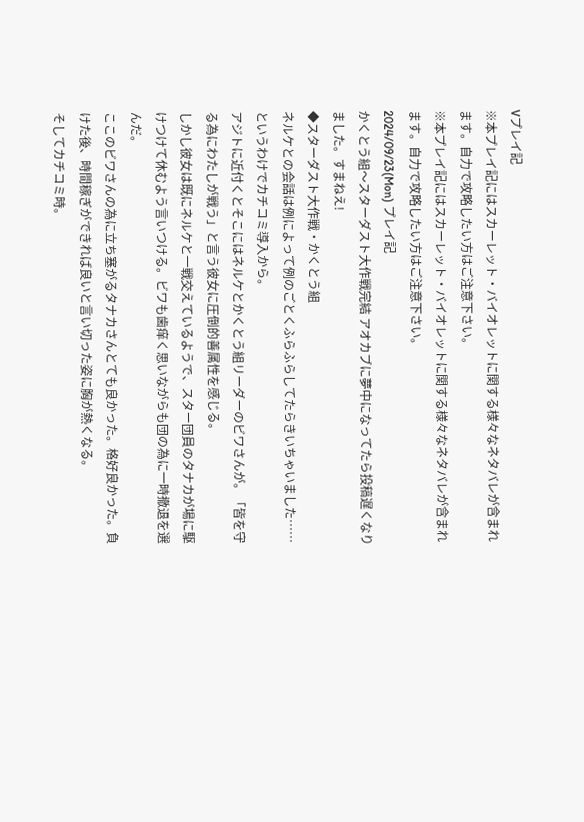Vプレイ記
※本プレイ記にはスカーレット・バイオレットに関する様々なネタバレが含まれます。自力で攻略したい方はご注意下さい。
※本プレイ記にはスカーレット・バイオレットに関する様々なネタバレが含まれます。自力で攻略したい方はご注意下さい。
2024/09/23(Mon) プレイ記
かくとう組〜スターダスト大作戦完結 アオカブに夢中になってたら投稿遅くなりました。すまねえ!
◆スターダスト大作戦・かくとう組
ネルケとの会話は例によって例のごとくふらふらしてたらきいちゃいました……というわけでカチコミ導入から。
アジトに近付くとそこにはネルケとかくとう組リーダーのビワさんが。「皆を守る為にわたしが戦う」と言う彼女に圧倒的善属性を感じる。
しかし彼女は既にネルケと一戦交えているようで、スター団員のタナカが場に駆けつけて休むよう言いつける。ビワも歯痒く思いながらも団の為に一時撤退を選んだ。
ここのビワさんの為に立ち塞がるタナカさんとても良かった。格好良かった。負けた後、時間稼ぎができれば良いと言い切った姿に胸が熱くなる。
そしてカチコミ時。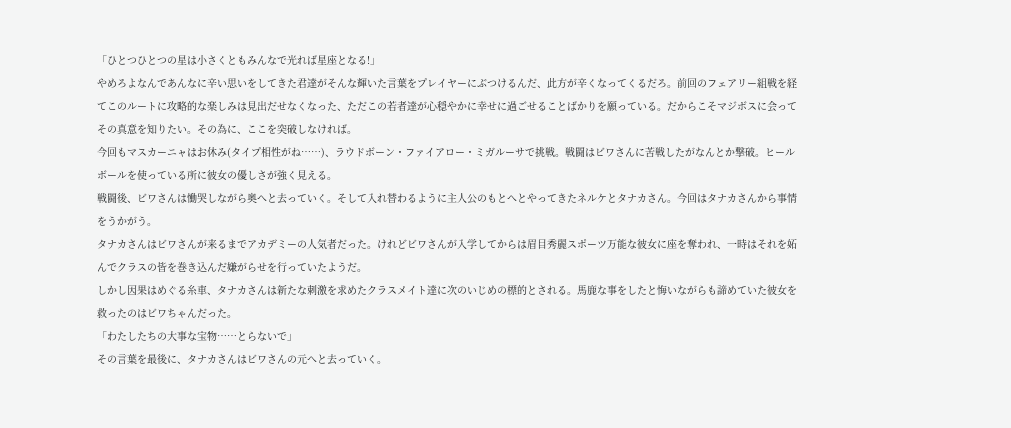「ひとつひとつの星は小さくともみんなで光れば星座となる!」
やめろよなんであんなに辛い思いをしてきた君達がそんな輝いた言葉をプレイヤーにぶつけるんだ、此方が辛くなってくるだろ。前回のフェアリー組戦を経てこのルートに攻略的な楽しみは見出だせなくなった、ただこの若者達が心穏やかに幸せに過ごせることばかりを願っている。だからこそマジボスに会ってその真意を知りたい。その為に、ここを突破しなければ。
今回もマスカーニャはお休み(タイプ相性がね……)、ラウドボーン・ファイアロー・ミガルーサで挑戦。戦闘はビワさんに苦戦したがなんとか撃破。ヒールボールを使っている所に彼女の優しさが強く見える。
戦闘後、ビワさんは慟哭しながら奥へと去っていく。そして入れ替わるように主人公のもとへとやってきたネルケとタナカさん。今回はタナカさんから事情をうかがう。
タナカさんはビワさんが来るまでアカデミーの人気者だった。けれどビワさんが入学してからは眉目秀麗スポーツ万能な彼女に座を奪われ、一時はそれを妬んでクラスの皆を巻き込んだ嫌がらせを行っていたようだ。
しかし因果はめぐる糸車、タナカさんは新たな刺激を求めたクラスメイト達に次のいじめの標的とされる。馬鹿な事をしたと悔いながらも諦めていた彼女を救ったのはビワちゃんだった。
「わたしたちの大事な宝物……とらないで」
その言葉を最後に、タナカさんはビワさんの元へと去っていく。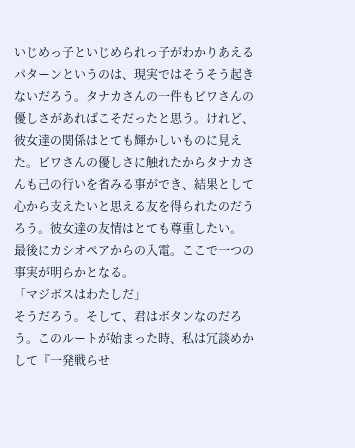いじめっ子といじめられっ子がわかりあえるパターンというのは、現実ではそうそう起きないだろう。タナカさんの一件もビワさんの優しさがあればこそだったと思う。けれど、彼女達の関係はとても輝かしいものに見えた。ビワさんの優しさに触れたからタナカさんも己の行いを省みる事ができ、結果として心から支えたいと思える友を得られたのだうろう。彼女達の友情はとても尊重したい。
最後にカシオペアからの入電。ここで一つの事実が明らかとなる。
「マジボスはわたしだ」
そうだろう。そして、君はボタンなのだろう。このルートが始まった時、私は冗談めかして『一発戦らせ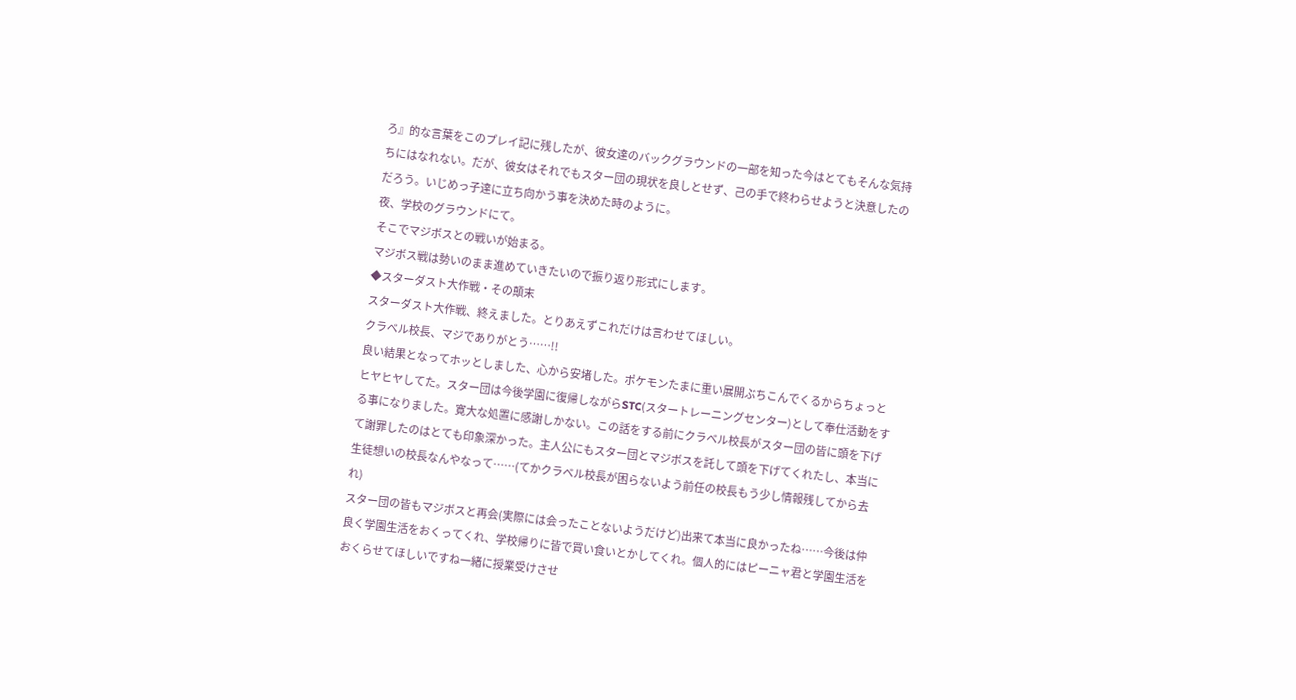ろ』的な言葉をこのプレイ記に残したが、彼女達のバックグラウンドの一部を知った今はとてもそんな気持ちにはなれない。だが、彼女はそれでもスター団の現状を良しとせず、己の手で終わらせようと決意したのだろう。いじめっ子達に立ち向かう事を決めた時のように。
夜、学校のグラウンドにて。
そこでマジボスとの戦いが始まる。
マジボス戦は勢いのまま進めていきたいので振り返り形式にします。
◆スターダスト大作戦・その顛末
スターダスト大作戦、終えました。とりあえずこれだけは言わせてほしい。
クラベル校長、マジでありがとう……!!
良い結果となってホッとしました、心から安堵した。ポケモンたまに重い展開ぶちこんでくるからちょっとヒヤヒヤしてた。スター団は今後学園に復帰しながらSTC(スタートレーニングセンター)として奉仕活動をする事になりました。寛大な処置に感謝しかない。この話をする前にクラベル校長がスター団の皆に頭を下げて謝罪したのはとても印象深かった。主人公にもスター団とマジボスを託して頭を下げてくれたし、本当に生徒想いの校長なんやなって……(てかクラベル校長が困らないよう前任の校長もう少し情報残してから去れ)
スター団の皆もマジボスと再会(実際には会ったことないようだけど)出来て本当に良かったね……今後は仲良く学園生活をおくってくれ、学校帰りに皆で買い食いとかしてくれ。個人的にはピーニャ君と学園生活をおくらせてほしいですね一緒に授業受けさせ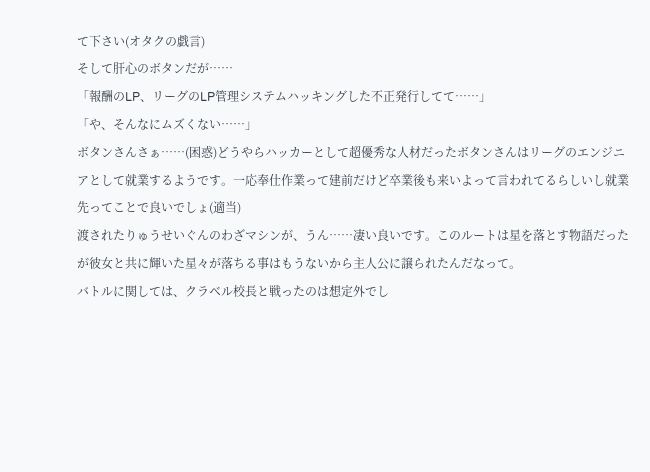て下さい(オタクの戯言)
そして肝心のボタンだが……
「報酬のLP、リーグのLP管理システムハッキングした不正発行してて……」
「や、そんなにムズくない……」
ボタンさんさぁ……(困惑)どうやらハッカーとして超優秀な人材だったボタンさんはリーグのエンジニアとして就業するようです。一応奉仕作業って建前だけど卒業後も来いよって言われてるらしいし就業先ってことで良いでしょ(適当)
渡されたりゅうせいぐんのわざマシンが、うん……凄い良いです。このルートは星を落とす物語だったが彼女と共に輝いた星々が落ちる事はもうないから主人公に譲られたんだなって。
バトルに関しては、クラベル校長と戦ったのは想定外でし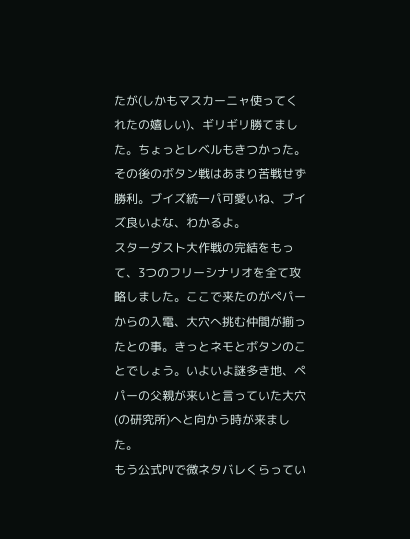たが(しかもマスカーニャ使ってくれたの嬉しい)、ギリギリ勝てました。ちょっとレベルもきつかった。その後のボタン戦はあまり苦戦せず勝利。ブイズ統一パ可愛いね、ブイズ良いよな、わかるよ。
スターダスト大作戦の完結をもって、3つのフリーシナリオを全て攻略しました。ここで来たのがペパーからの入電、大穴へ挑む仲間が揃ったとの事。きっとネモとボタンのことでしょう。いよいよ謎多き地、ペパーの父親が来いと言っていた大穴(の研究所)へと向かう時が来ました。
もう公式PVで微ネタバレくらってい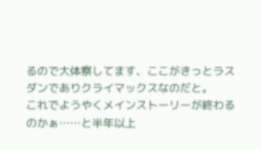るので大体察してます、ここがきっとラスダンでありクライマックスなのだと。
これでようやくメインストーリーが終わるのかぁ……と半年以上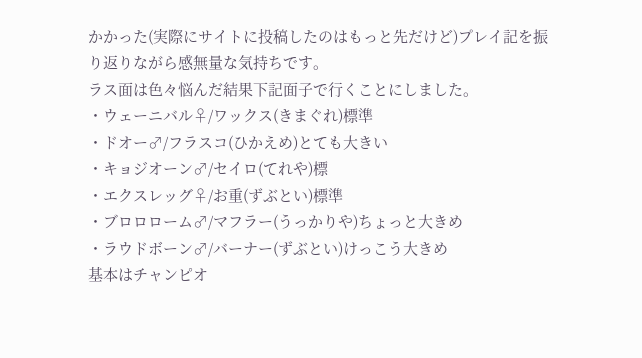かかった(実際にサイトに投稿したのはもっと先だけど)プレイ記を振り返りながら感無量な気持ちです。
ラス面は色々悩んだ結果下記面子で行くことにしました。
・ウェーニバル♀/ワックス(きまぐれ)標準
・ドオー♂/フラスコ(ひかえめ)とても大きい
・キョジオーン♂/セイロ(てれや)標
・エクスレッグ♀/お重(ずぶとい)標準
・ブロロローム♂/マフラー(うっかりや)ちょっと大きめ
・ラウドボーン♂/バーナー(ずぶとい)けっこう大きめ
基本はチャンピオ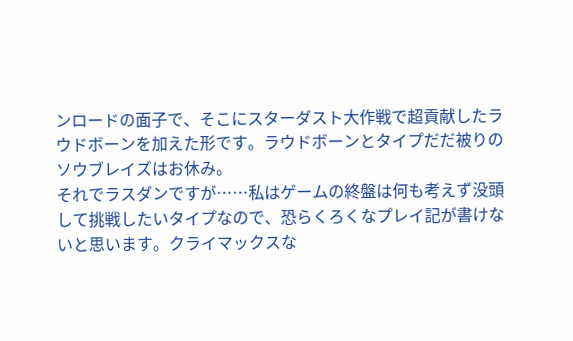ンロードの面子で、そこにスターダスト大作戦で超貢献したラウドボーンを加えた形です。ラウドボーンとタイプだだ被りのソウブレイズはお休み。
それでラスダンですが……私はゲームの終盤は何も考えず没頭して挑戦したいタイプなので、恐らくろくなプレイ記が書けないと思います。クライマックスな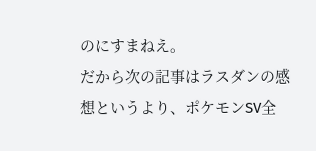のにすまねえ。
だから次の記事はラスダンの感想というより、ポケモンSV全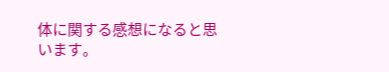体に関する感想になると思います。